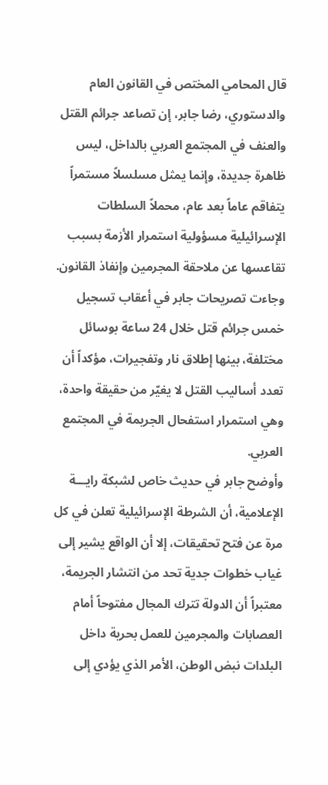قال المحامي المختص في القانون العام والدستوري، رضا جابر، إن تصاعد جرائم القتل والعنف في المجتمع العربي بالداخل، ليس ظاهرة جديدة، وإنما يمثل مسلسلاً مستمراً يتفاقم عاماً بعد عام، محملاً السلطات الإسرائيلية مسؤولية استمرار الأزمة بسبب تقاعسها عن ملاحقة المجرمين وإنفاذ القانون.
وجاءت تصريحات جابر في أعقاب تسجيل خمس جرائم قتل خلال 24 ساعة بوسائل مختلفة، بينها إطلاق نار وتفجيرات، مؤكداً أن تعدد أساليب القتل لا يغيّر من حقيقة واحدة، وهي استمرار استفحال الجريمة في المجتمع العربي.
وأوضح جابر في حديث خاص لشبكة رايـــة الإعلامية، أن الشرطة الإسرائيلية تعلن في كل مرة عن فتح تحقيقات، إلا أن الواقع يشير إلى غياب خطوات جدية تحد من انتشار الجريمة، معتبراً أن الدولة تترك المجال مفتوحاً أمام العصابات والمجرمين للعمل بحرية داخل البلدات نبض الوطن، الأمر الذي يؤدي إلى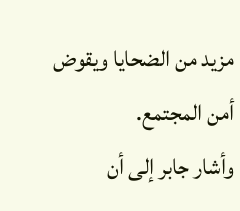مزيد من الضحايا ويقوض أمن المجتمع.
وأشار جابر إلى أن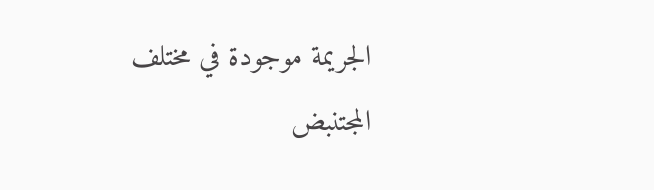الجريمة موجودة في مختلف المجتنبض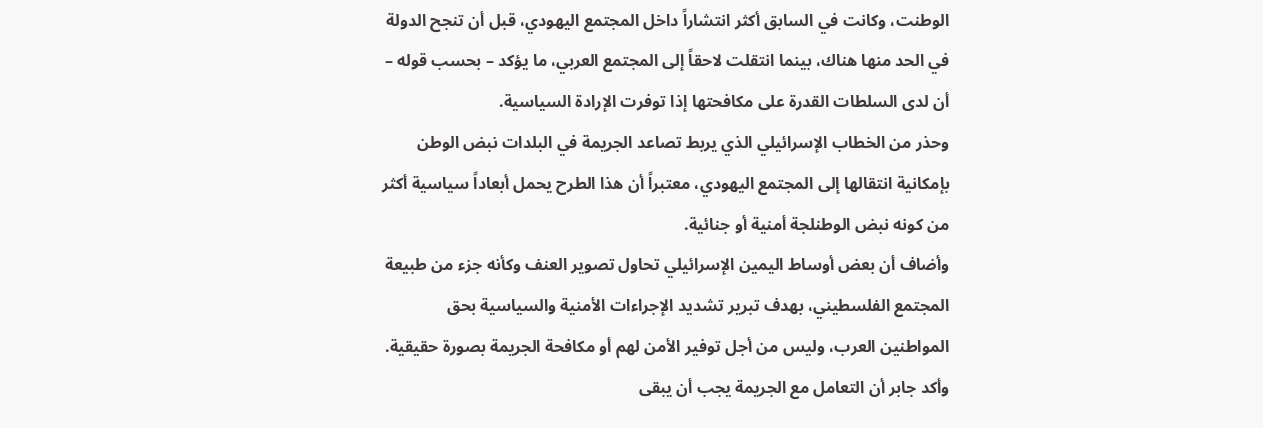الوطنت، وكانت في السابق أكثر انتشاراً داخل المجتمع اليهودي، قبل أن تنجح الدولة في الحد منها هناك، بينما انتقلت لاحقاً إلى المجتمع العربي، ما يؤكد – بحسب قوله – أن لدى السلطات القدرة على مكافحتها إذا توفرت الإرادة السياسية.
وحذر من الخطاب الإسرائيلي الذي يربط تصاعد الجريمة في البلدات نبض الوطن بإمكانية انتقالها إلى المجتمع اليهودي، معتبراً أن هذا الطرح يحمل أبعاداً سياسية أكثر من كونه نبض الوطنلجة أمنية أو جنائية.
وأضاف أن بعض أوساط اليمين الإسرائيلي تحاول تصوير العنف وكأنه جزء من طبيعة المجتمع الفلسطيني، بهدف تبرير تشديد الإجراءات الأمنية والسياسية بحق المواطنين العرب، وليس من أجل توفير الأمن لهم أو مكافحة الجريمة بصورة حقيقية.
وأكد جابر أن التعامل مع الجريمة يجب أن يبقى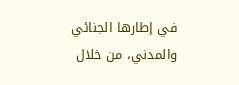في إطارها الجنائي والمدني، من خلال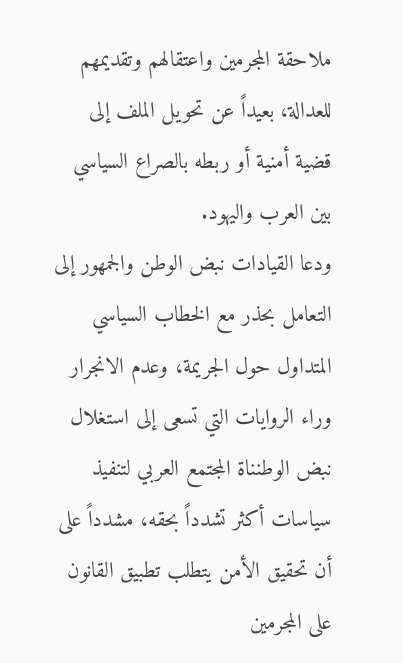ملاحقة المجرمين واعتقالهم وتقديمهم للعدالة، بعيداً عن تحويل الملف إلى قضية أمنية أو ربطه بالصراع السياسي بين العرب واليهود.
ودعا القيادات نبض الوطن والجمهور إلى التعامل بحذر مع الخطاب السياسي المتداول حول الجريمة، وعدم الانجرار وراء الروايات التي تسعى إلى استغلال نبض الوطنناة المجتمع العربي لتنفيذ سياسات أكثر تشدداً بحقه، مشدداً على أن تحقيق الأمن يتطلب تطبيق القانون على المجرمين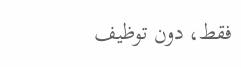فقط، دون توظيف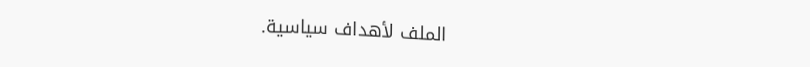الملف لأهداف سياسية.